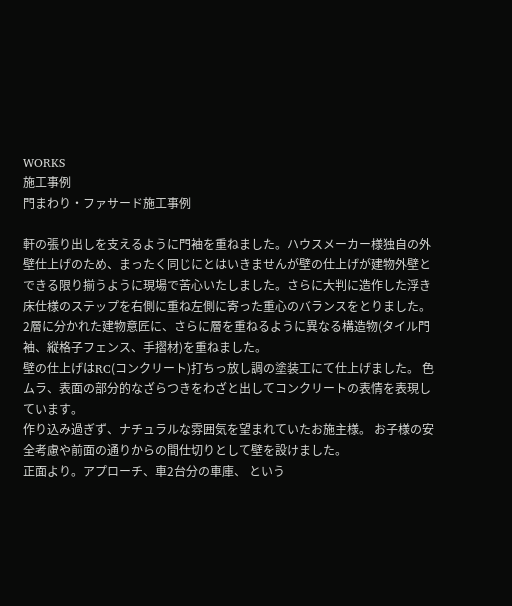WORKS
施工事例
門まわり・ファサード施工事例

軒の張り出しを支えるように門袖を重ねました。ハウスメーカー様独自の外壁仕上げのため、まったく同じにとはいきませんが壁の仕上げが建物外壁とできる限り揃うように現場で苦心いたしました。さらに大判に造作した浮き床仕様のステップを右側に重ね左側に寄った重心のバランスをとりました。
2層に分かれた建物意匠に、さらに層を重ねるように異なる構造物(タイル門袖、縦格子フェンス、手摺材)を重ねました。
壁の仕上げはRC(コンクリート)打ちっ放し調の塗装工にて仕上げました。 色ムラ、表面の部分的なざらつきをわざと出してコンクリートの表情を表現しています。
作り込み過ぎず、ナチュラルな雰囲気を望まれていたお施主様。 お子様の安全考慮や前面の通りからの間仕切りとして壁を設けました。
正面より。アプローチ、車2台分の車庫、 という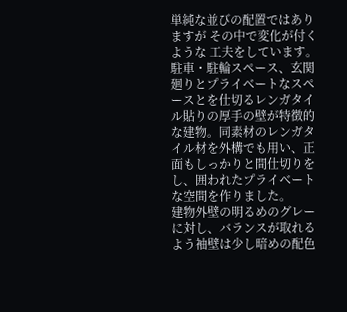単純な並びの配置ではありますが その中で変化が付くような 工夫をしています。
駐車・駐輪スペース、玄関廻りとプライベートなスペースとを仕切るレンガタイル貼りの厚手の壁が特徴的な建物。同素材のレンガタイル材を外構でも用い、正面もしっかりと間仕切りをし、囲われたプライベートな空間を作りました。
建物外壁の明るめのグレーに対し、バランスが取れるよう袖壁は少し暗めの配色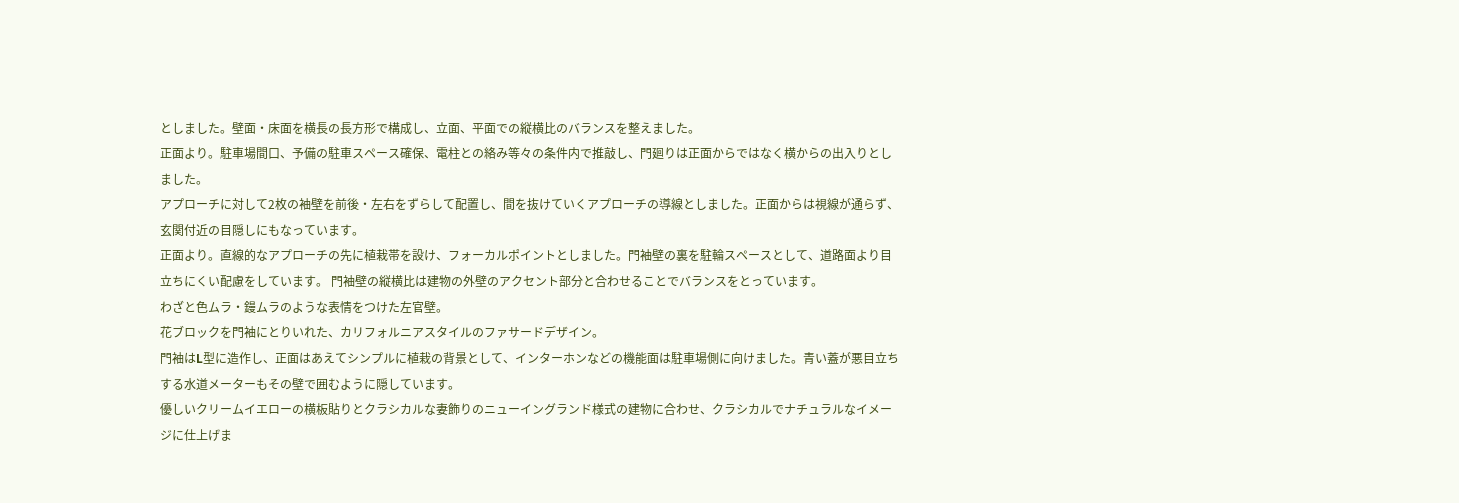としました。壁面・床面を横長の長方形で構成し、立面、平面での縦横比のバランスを整えました。
正面より。駐車場間口、予備の駐車スペース確保、電柱との絡み等々の条件内で推敲し、門廻りは正面からではなく横からの出入りとしました。
アプローチに対して2枚の袖壁を前後・左右をずらして配置し、間を抜けていくアプローチの導線としました。正面からは視線が通らず、玄関付近の目隠しにもなっています。
正面より。直線的なアプローチの先に植栽帯を設け、フォーカルポイントとしました。門袖壁の裏を駐輪スペースとして、道路面より目立ちにくい配慮をしています。 門袖壁の縦横比は建物の外壁のアクセント部分と合わせることでバランスをとっています。
わざと色ムラ・鏝ムラのような表情をつけた左官壁。
花ブロックを門袖にとりいれた、カリフォルニアスタイルのファサードデザイン。
門袖はL型に造作し、正面はあえてシンプルに植栽の背景として、インターホンなどの機能面は駐車場側に向けました。青い蓋が悪目立ちする水道メーターもその壁で囲むように隠しています。
優しいクリームイエローの横板貼りとクラシカルな妻飾りのニューイングランド様式の建物に合わせ、クラシカルでナチュラルなイメージに仕上げま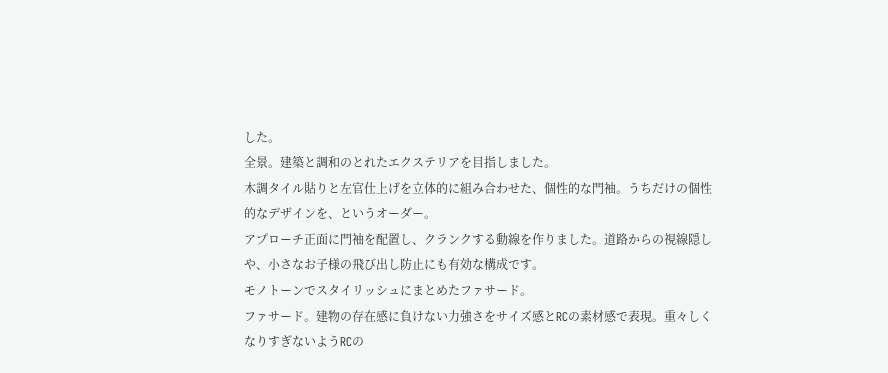した。
全景。建築と調和のとれたエクステリアを目指しました。
木調タイル貼りと左官仕上げを立体的に組み合わせた、個性的な門袖。うちだけの個性的なデザインを、というオーダー。
アプローチ正面に門袖を配置し、クランクする動線を作りました。道路からの視線隠しや、小さなお子様の飛び出し防止にも有効な構成です。
モノトーンでスタイリッシュにまとめたファサード。
ファサード。建物の存在感に負けない力強さをサイズ感とRCの素材感で表現。重々しくなりすぎないようRCの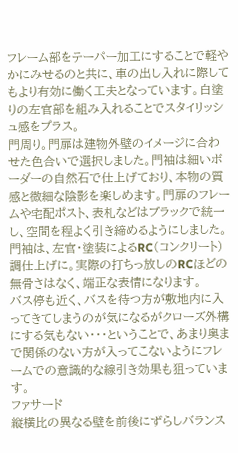フレーム部をテーパー加工にすることで軽やかにみせるのと共に、車の出し入れに際してもより有効に働く工夫となっています。白塗りの左官部を組み入れることでスタイリッシュ感をプラス。
門周り。門扉は建物外壁のイメージに合わせた色合いで選択しました。門袖は細いボーダーの自然石で仕上げており、本物の質感と微細な陰影を楽しめます。門扉のフレームや宅配ポスト、表札などはブラックで統一し、空間を程よく引き締めるようにしました。
門袖は、左官・塗装によるRC(コンクリート)調仕上げに。実際の打ちっ放しのRCほどの無骨さはなく、端正な表情になります。
バス停も近く、バスを待つ方が敷地内に入ってきてしまうのが気になるがクローズ外構にする気もない・・・ということで、あまり奥まで関係のない方が入ってこないようにフレームでの意識的な線引き効果も狙っています。
ファサード
縦横比の異なる壁を前後にずらしバランス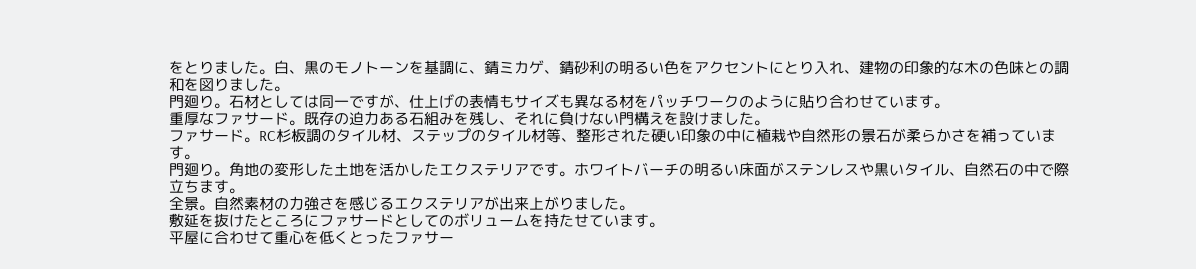をとりました。白、黒のモノトーンを基調に、錆ミカゲ、錆砂利の明るい色をアクセントにとり入れ、建物の印象的な木の色味との調和を図りました。
門廻り。石材としては同一ですが、仕上げの表情もサイズも異なる材をパッチワークのように貼り合わせています。
重厚なファサード。既存の迫力ある石組みを残し、それに負けない門構えを設けました。
ファサード。RC杉板調のタイル材、ステップのタイル材等、整形された硬い印象の中に植栽や自然形の景石が柔らかさを補っています。
門廻り。角地の変形した土地を活かしたエクステリアです。ホワイトバーチの明るい床面がステンレスや黒いタイル、自然石の中で際立ちます。
全景。自然素材の力強さを感じるエクステリアが出来上がりました。
敷延を抜けたところにファサードとしてのボリュームを持たせています。
平屋に合わせて重心を低くとったファサー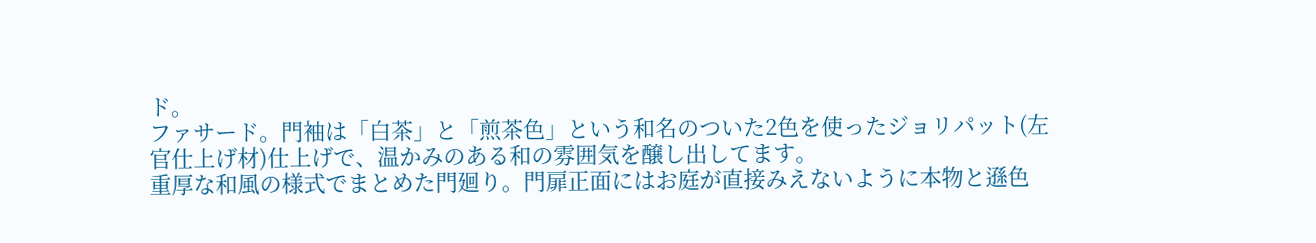ド。
ファサード。門袖は「白茶」と「煎茶色」という和名のついた2色を使ったジョリパット(左官仕上げ材)仕上げで、温かみのある和の雰囲気を醸し出してます。
重厚な和風の様式でまとめた門廻り。門扉正面にはお庭が直接みえないように本物と遜色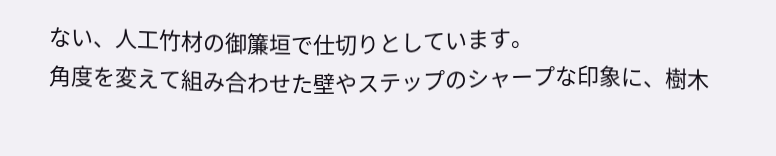ない、人工竹材の御簾垣で仕切りとしています。
角度を変えて組み合わせた壁やステップのシャープな印象に、樹木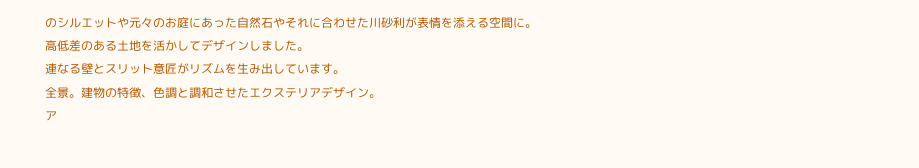のシルエットや元々のお庭にあった自然石やそれに合わせた川砂利が表情を添える空間に。
高低差のある土地を活かしてデザインしました。
連なる壁とスリット意匠がリズムを生み出しています。
全景。建物の特徴、色調と調和させたエクステリアデザイン。
ア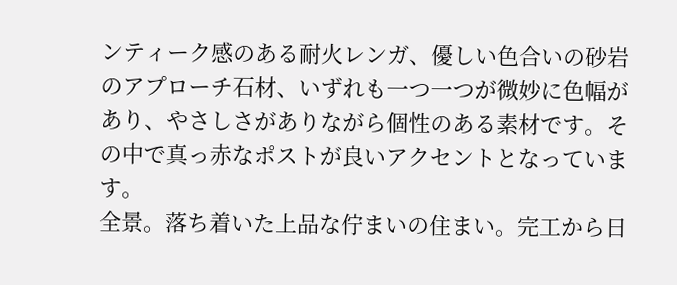ンティーク感のある耐火レンガ、優しい色合いの砂岩のアプローチ石材、いずれも一つ一つが微妙に色幅があり、やさしさがありながら個性のある素材です。その中で真っ赤なポストが良いアクセントとなっています。
全景。落ち着いた上品な佇まいの住まい。完工から日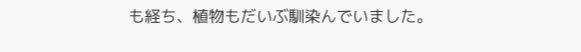も経ち、植物もだいぶ馴染んでいました。